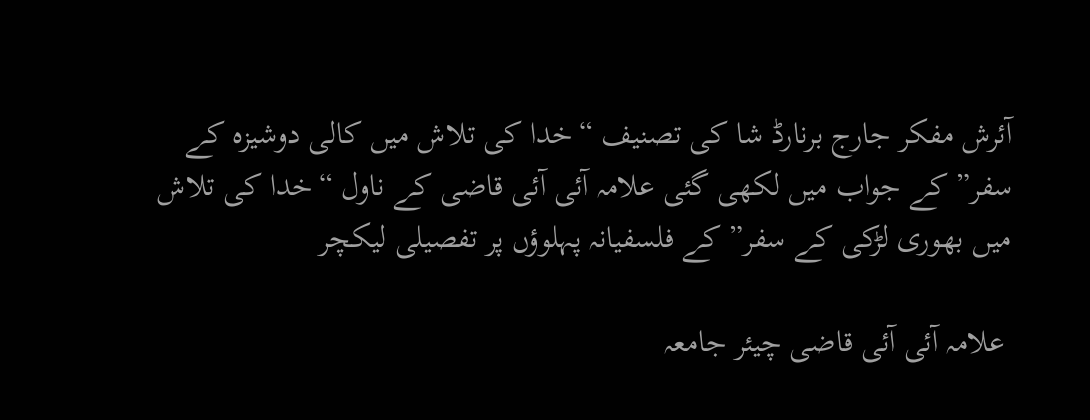آئرش مفکر جارج برنارڈ شا کی تصنیف “خدا کی تلاش میں کالی دوشیزہ کے سفر” کے جواب میں لکھی گئی علامہ آئی آئی قاضی کے ناول “خدا کی تلاش میں بھوری لڑکی کے سفر” کے فلسفیانہ پہلوؤں پر تفصیلی لیکچر

 علامہ آئی آئی قاضی چیئر جامعہ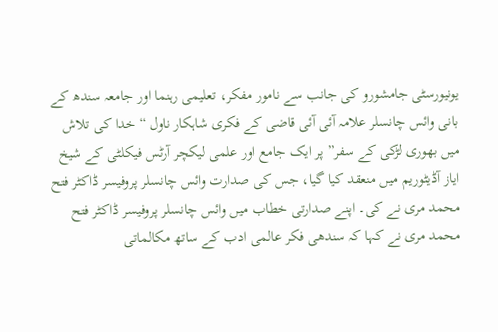یونیورسٹی جامشورو کی جانب سے نامور مفکر، تعلیمی رہنما اور جامعہ سندھ کے بانی وائس چانسلر علامہ آئی آئی قاضی کے فکری شاہکار ناول “خدا کی تلاش میں بھوری لڑکی کے سفر” پر ایک جامع اور علمی لیکچر آرٹس فیکلٹی کے شیخ ایاز آڈیٹوریم میں منعقد کیا گیا، جس کی صدارت وائس چانسلر پروفیسر ڈاکٹر فتح محمد مری نے کی۔ اپنے صدارتی خطاب میں وائس چانسلر پروفیسر ڈاکٹر فتح محمد مری نے کہا کہ سندھی فکر عالمی ادب کے ساتھ مکالماتی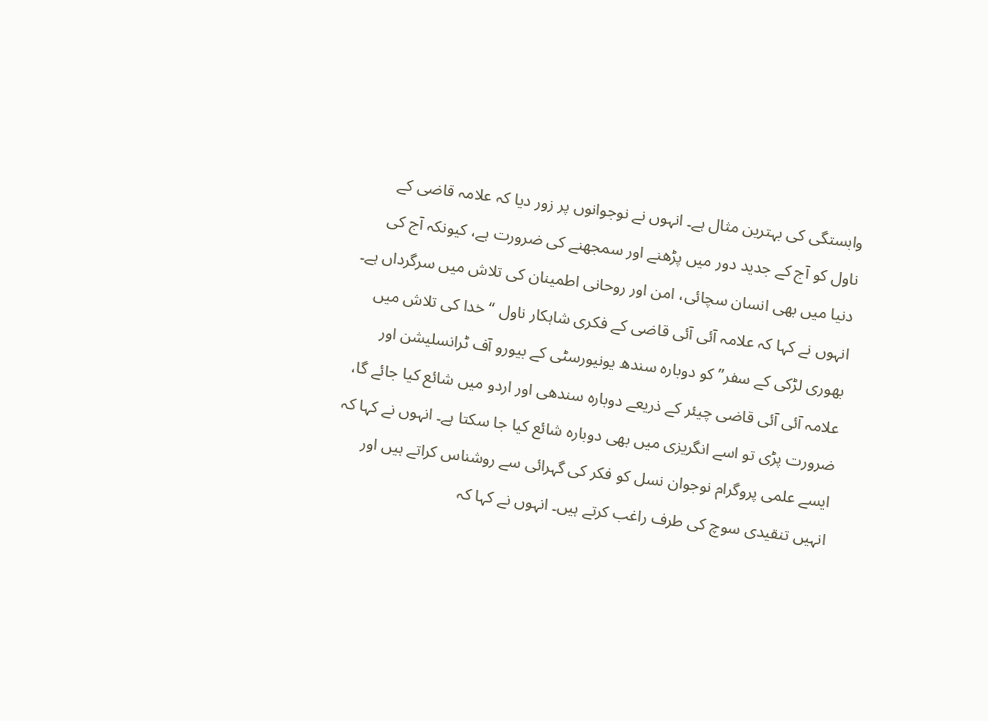وابستگی کی بہترین مثال ہے۔ انہوں نے نوجوانوں پر زور دیا کہ علامہ قاضی کے ناول کو آج کے جدید دور میں پڑھنے اور سمجھنے کی ضرورت ہے، کیونکہ آج کی دنیا میں بھی انسان سچائی، امن اور روحانی اطمینان کی تلاش میں سرگرداں ہے۔ انہوں نے کہا کہ علامہ آئی آئی قاضی کے فکری شاہکار ناول “خدا کی تلاش میں بھوری لڑکی کے سفر” کو دوبارہ سندھ یونیورسٹی کے بیورو آف ٹرانسلیشن اور علامہ آئی آئی قاضی چیئر کے ذریعے دوبارہ سندھی اور اردو میں شائع کیا جائے گا، ضرورت پڑی تو اسے انگریزی میں بھی دوبارہ شائع کیا جا سکتا ہے۔ انہوں نے کہا کہ ایسے علمی پروگرام نوجوان نسل کو فکر کی گہرائی سے روشناس کراتے ہیں اور انہیں تنقیدی سوچ کی طرف راغب کرتے ہیں۔ انہوں نے کہا کہ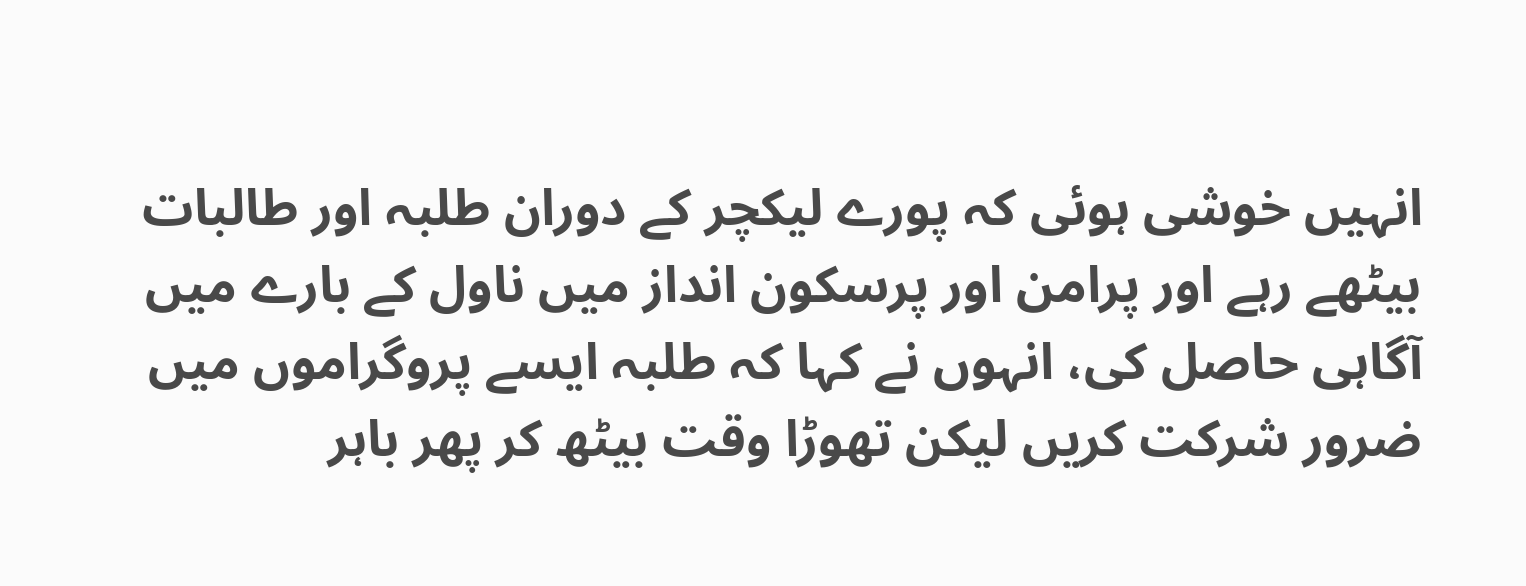انہیں خوشی ہوئی کہ پورے لیکچر کے دوران طلبہ اور طالبات بیٹھے رہے اور پرامن اور پرسکون انداز میں ناول کے بارے میں آگاہی حاصل کی، انہوں نے کہا کہ طلبہ ایسے پروگراموں میں ضرور شرکت کریں لیکن تھوڑا وقت بیٹھ کر پھر باہر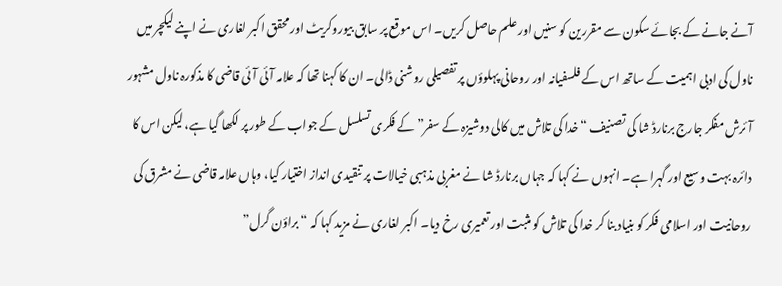آنے جانے کے بجائے سکون سے مقررین کو سنیں اور علم حاصل کریں۔ اس موقع پر سابق بیوروکریٹ اور محقق اکبر لغاری نے اپنے لیکچر میں ناول کی ادبی اہمیت کے ساتھ اس کے فلسفیانہ اور روحانی پہلوؤں پر تفصیلی روشنی ڈالی۔ ان کا کہنا تھا کہ علامہ آئی آئی قاضی کا مذکورہ ناول مشہور آئرش مفکر جارج برنارڈ شا کی تصنیف “خدا کی تلاش میں کالی دوشیزہ کے سفر” کے فکری تسلسل کے جواب کے طور پر لکھا گیا ہے، لیکن اس کا دائرہ بہت وسیع اور گہرا ہے۔ انہوں نے کہا کہ جہاں برنارڈ شا نے مغربی مذہبی خیالات پر تنقیدی انداز اختیار کیا، وہاں علامہ قاضی نے مشرق کی روحانیت اور اسلامی فکر کو بنیاد بنا کر خدا کی تلاش کو مثبت اور تعمیری رخ دیا۔ اکبر لغاری نے مزید کہا کہ “براؤن گرل”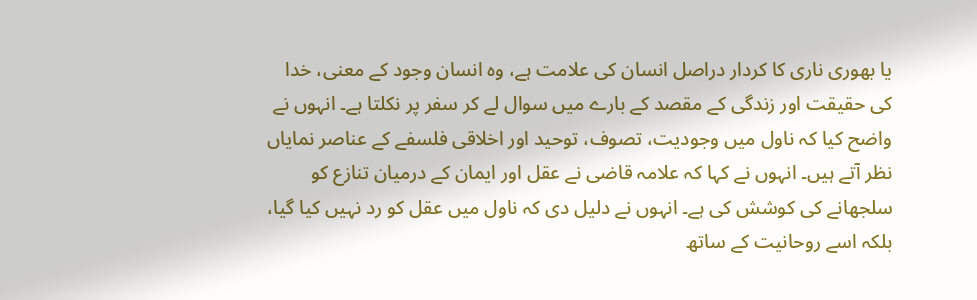یا بھوری ناری کا کردار دراصل انسان کی علامت ہے، وہ انسان وجود کے معنی، خدا کی حقیقت اور زندگی کے مقصد کے بارے میں سوال لے کر سفر پر نکلتا ہے۔ انہوں نے واضح کیا کہ ناول میں وجودیت، تصوف، توحید اور اخلاقی فلسفے کے عناصر نمایاں نظر آتے ہیں۔ انہوں نے کہا کہ علامہ قاضی نے عقل اور ایمان کے درمیان تنازع کو سلجھانے کی کوشش کی ہے۔ انہوں نے دلیل دی کہ ناول میں عقل کو رد نہیں کیا گیا، بلکہ اسے روحانیت کے ساتھ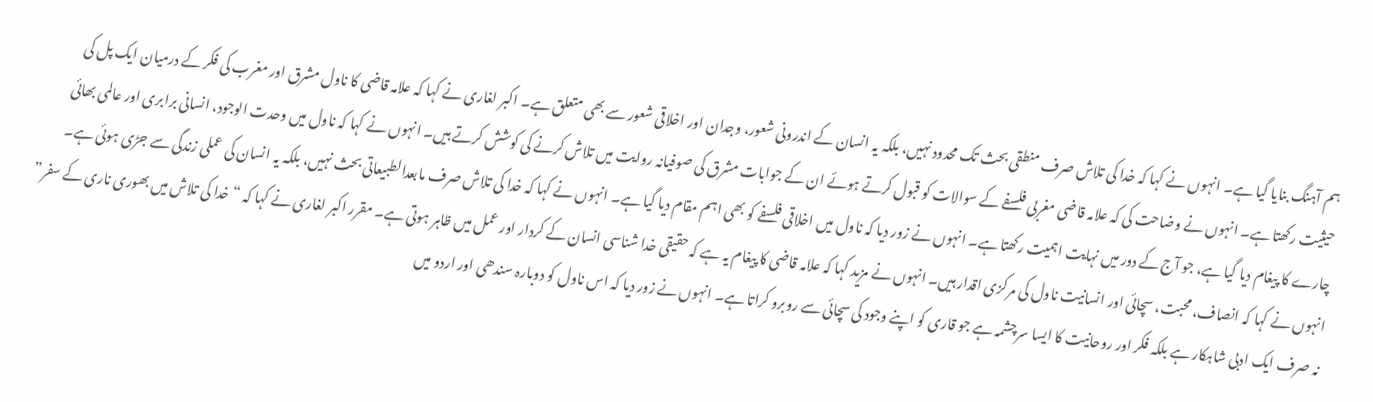ہم آہنگ بنایا گیا ہے۔ انہوں نے کہا کہ خدا کی تلاش صرف منطقی بحث تک محدود نہیں، بلکہ یہ انسان کے اندرونی شعور، وجدان اور اخلاقی شعور سے بھی متعلق ہے۔ اکبر لغاری نے کہا کہ علامہ قاضی کا ناول مشرق اور مغرب کی فکر کے درمیان ایک پل کی حیثیت رکھتا ہے۔ انہوں نے وضاحت کی کہ علامہ قاضی مغربی فلسفے کے سوالات کو قبول کرتے ہوئے ان کے جوابات مشرق کی صوفیانہ روایت میں تلاش کرنے کی کوشش کرتے ہیں۔ انہوں نے کہا کہ ناول میں وحدت الوجود، انسانی برابری اور عالمی بھائی چارے کا پیغام دیا گیا ہے، جو آج کے دور میں نہایت اہمیت رکھتا ہے۔ انہوں نے زور دیا کہ ناول میں اخلاقی فلسفے کو بھی اہم مقام دیا گیا ہے۔ انہوں نے کہا کہ خدا کی تلاش صرف مابعدالطبیعاتی بحث نہیں، بلکہ یہ انسان کی عملی زندگی سے جڑی ہوئی ہے۔ انہوں نے کہا کہ انصاف، محبت، سچائی اور انسانیت ناول کی مرکزی اقدار ہیں۔ انہوں نے مزید کہا کہ علامہ قاضی کا پیغام یہ ہے کہ حقیقی خدا شناسی انسان کے کردار اور عمل میں ظاہر ہوتی ہے۔ مقرر اکبر لغاری نے کہا کہ “خدا کی تلاش میں بھوری ناری کے سفر” نہ صرف ایک ادبی شاہکار ہے بلکہ فکر اور روحانیت کا ایسا سرچشمہ ہے جو قاری کو اپنے وجود کی سچائی سے روبرو کراتا ہے۔ انہوں نے زور دیا کہ اس ناول کو دوبارہ سندھی اور اردو میں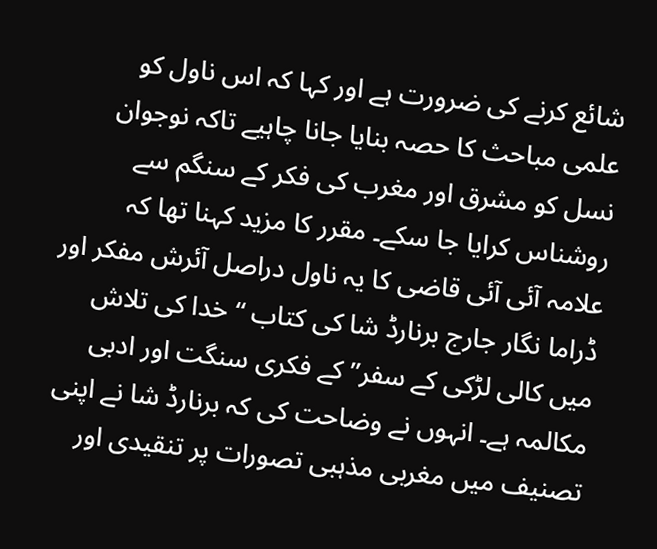شائع کرنے کی ضرورت ہے اور کہا کہ اس ناول کو علمی مباحث کا حصہ بنایا جانا چاہیے تاکہ نوجوان نسل کو مشرق اور مغرب کی فکر کے سنگم سے روشناس کرایا جا سکے۔ مقرر کا مزید کہنا تھا کہ علامہ آئی آئی قاضی کا یہ ناول دراصل آئرش مفکر اور ڈراما نگار جارج برنارڈ شا کی کتاب “خدا کی تلاش میں کالی لڑکی کے سفر” کے فکری سنگت اور ادبی مکالمہ ہے۔ انہوں نے وضاحت کی کہ برنارڈ شا نے اپنی تصنیف میں مغربی مذہبی تصورات پر تنقیدی اور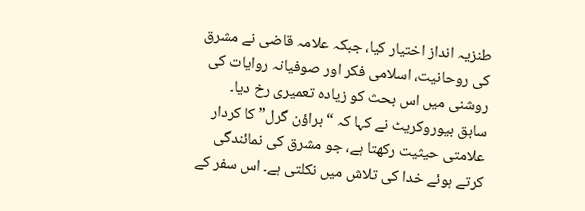طنزیہ انداز اختیار کیا، جبکہ علامہ قاضی نے مشرق کی روحانیت، اسلامی فکر اور صوفیانہ روایات کی روشنی میں اس بحث کو زیادہ تعمیری رخ دیا۔ سابق بیوروکریٹ نے کہا کہ “براؤن گرل” کا کردار علامتی حیثیت رکھتا ہے، جو مشرق کی نمائندگی کرتے ہوئے خدا کی تلاش میں نکلتی ہے۔ اس سفر کے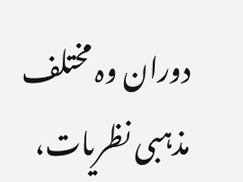دوران وہ مختلف مذہبی نظریات،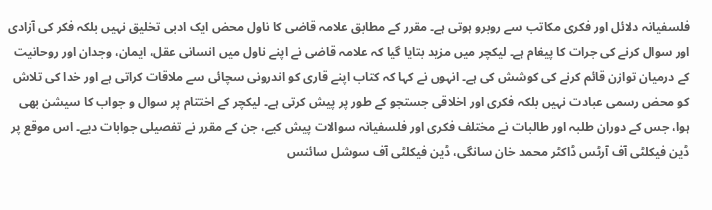فلسفیانہ دلائل اور فکری مکاتب سے روبرو ہوتی ہے۔ مقرر کے مطابق علامہ قاضی کا ناول محض ایک ادبی تخلیق نہیں بلکہ فکر کی آزادی اور سوال کرنے کی جرات کا پیغام ہے۔ لیکچر میں مزید بتایا گیا کہ علامہ قاضی نے اپنے ناول میں انسانی عقل، ایمان، وجدان اور روحانیت کے درمیان توازن قائم کرنے کی کوشش کی ہے۔ انہوں نے کہا کہ کتاب اپنے قاری کو اندرونی سچائی سے ملاقات کراتی ہے اور خدا کی تلاش کو محض رسمی عبادت نہیں بلکہ فکری اور اخلاقی جستجو کے طور پر پیش کرتی ہے۔ لیکچر کے اختتام پر سوال و جواب کا سیشن بھی ہوا، جس کے دوران طلبہ اور طالبات نے مختلف فکری اور فلسفیانہ سوالات پیش کیے، جن کے مقرر نے تفصیلی جوابات دیے۔ اس موقع پر ڈین فیکلٹی آف آرٹس ڈاکٹر محمد خان سانگی، ڈین فیکلٹی آف سوشل سائنس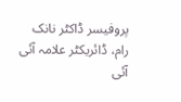پروفیسر ڈاکٹر نانک رام، ڈائریکٹر علامہ آئی آئی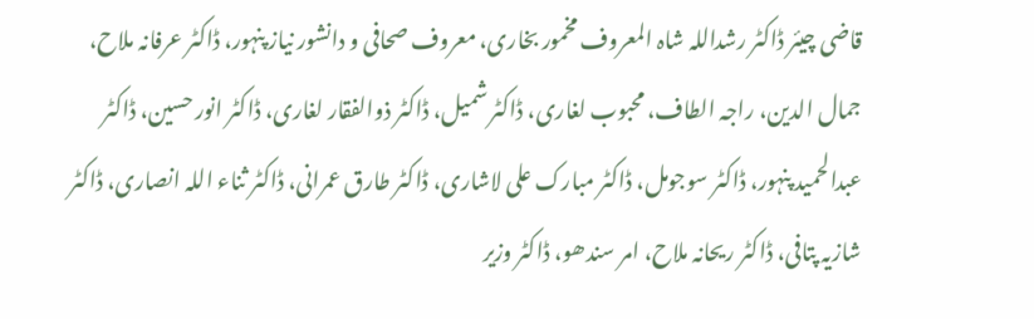قاضی چیئر ڈاکٹر رشداللہ شاہ المعروف مخمور بخاری، معروف صحافی و دانشور نیاز پنہور، ڈاکٹر عرفانہ ملاح، جمال الدین، راجہ الطاف، محبوب لغاری، ڈاکٹر شمیل، ڈاکٹر ذوالفقار لغاری، ڈاکٹر انور حسین، ڈاکٹر عبدالحمید پنہور، ڈاکٹر سوجومل، ڈاکٹر مبارک علی لاشاری، ڈاکٹر طارق عمرانی، ڈاکٹر ثناء اللہ انصاری، ڈاکٹر شازیہ پتافی، ڈاکٹر ریحانہ ملاح، امر سندھو، ڈاکٹر وزیر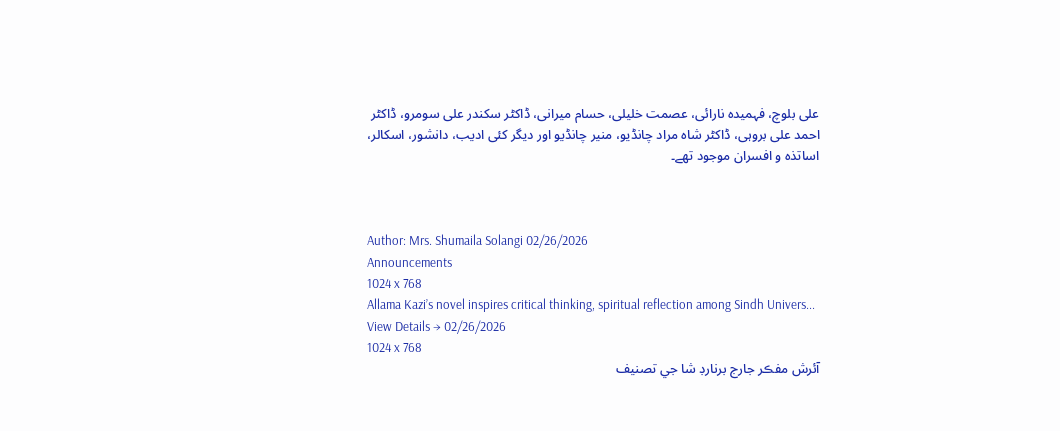علی بلوچ، فہمیدہ نارائی، عصمت خلیلی، حسام میرانی، ڈاکٹر سکندر علی سومرو، ڈاکٹر احمد علی بروہی، ڈاکٹر شاہ مراد چانڈیو، منیر چانڈیو اور دیگر کئی ادیب، دانشور، اسکالر، اساتذہ و افسران موجود تھے۔



Author: Mrs. Shumaila Solangi 02/26/2026
Announcements
1024 x 768
Allama Kazi’s novel inspires critical thinking, spiritual reflection among Sindh Univers...
View Details → 02/26/2026
1024 x 768
آئرش مفڪر جارج برنارڊ شا جي تصنيف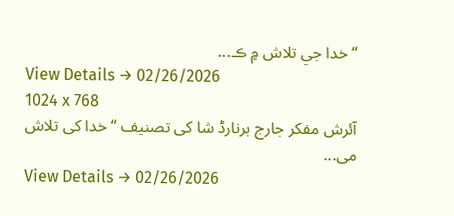“خدا جي تلاش ۾ ڪ...
View Details → 02/26/2026
1024 x 768
آئرش مفکر جارج برنارڈ شا کی تصنیف “خدا کی تلاش می...
View Details → 02/26/2026